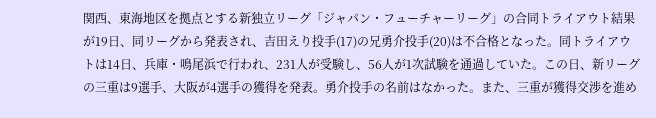関西、東海地区を拠点とする新独立リーグ「ジャパン・フューチャーリーグ」の合同トライアウト結果が19日、同リーグから発表され、吉田えり投手(17)の兄勇介投手(20)は不合格となった。同トライアウトは14日、兵庫・鳴尾浜で行われ、231人が受験し、56人が1次試験を通過していた。この日、新リーグの三重は9選手、大阪が4選手の獲得を発表。勇介投手の名前はなかった。また、三重が獲得交渉を進め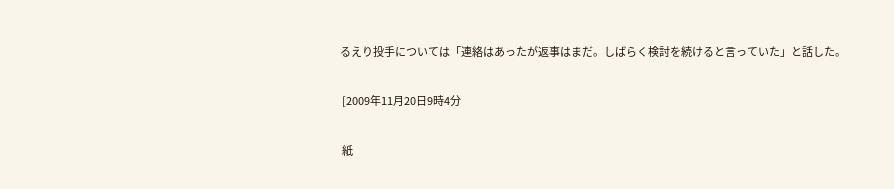るえり投手については「連絡はあったが返事はまだ。しばらく検討を続けると言っていた」と話した。

 [2009年11月20日9時4分

 紙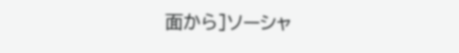面から]ソーシャ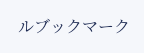ルブックマーク